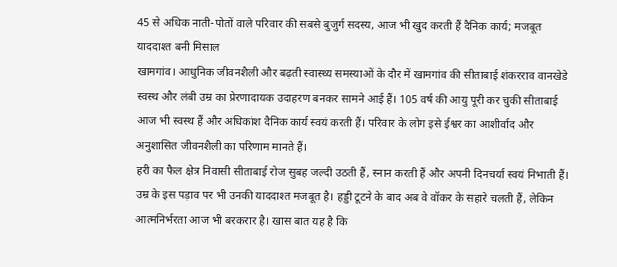45 से अधिक नाती-पोतों वाले परिवार की सबसे बुजुर्ग सदस्य, आज भी खुद करती हैं दैनिक कार्य; मजबूत याददाश्त बनी मिसाल
खामगांव। आधुनिक जीवनशैली और बढ़ती स्वास्थ्य समस्याओं के दौर में खामगांव की सीताबाई शंकरराव वानखेडे स्वस्थ और लंबी उम्र का प्रेरणादायक उदाहरण बनकर सामने आई हैं। 105 वर्ष की आयु पूरी कर चुकी सीताबाई आज भी स्वस्थ हैं और अधिकांश दैनिक कार्य स्वयं करती हैं। परिवार के लोग इसे ईश्वर का आशीर्वाद और अनुशासित जीवनशैली का परिणाम मानते हैं।
हरी का फैल क्षेत्र निवासी सीताबाई रोज सुबह जल्दी उठती हैं, स्नान करती हैं और अपनी दिनचर्या स्वयं निभाती हैं। उम्र के इस पड़ाव पर भी उनकी याददाश्त मजबूत है। हड्डी टूटने के बाद अब वे वॉकर के सहारे चलती हैं, लेकिन आत्मनिर्भरता आज भी बरकरार है। खास बात यह है कि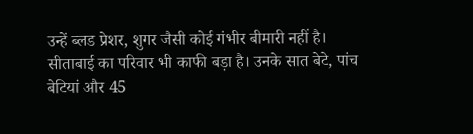उन्हें ब्लड प्रेशर, शुगर जैसी कोई गंभीर बीमारी नहीं है।
सीताबाई का परिवार भी काफी बड़ा है। उनके सात बेटे, पांच बेटियां और 45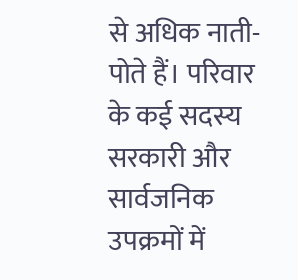से अधिक नाती-पोते हैं। परिवार के कई सदस्य सरकारी और सार्वजनिक उपक्रमों में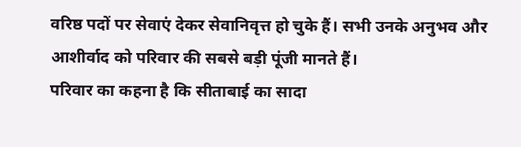वरिष्ठ पदों पर सेवाएं देकर सेवानिवृत्त हो चुके हैं। सभी उनके अनुभव और आशीर्वाद को परिवार की सबसे बड़ी पूंजी मानते हैं।
परिवार का कहना है कि सीताबाई का सादा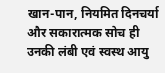खान-पान, नियमित दिनचर्या और सकारात्मक सोच ही उनकी लंबी एवं स्वस्थ आयु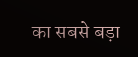का सबसे बड़ा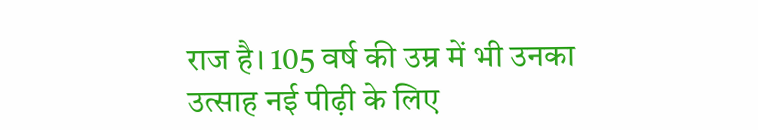राज है। 105 वर्ष की उम्र में भी उनका उत्साह नई पीढ़ी के लिए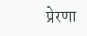प्रेरणा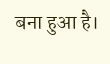बना हुआ है।